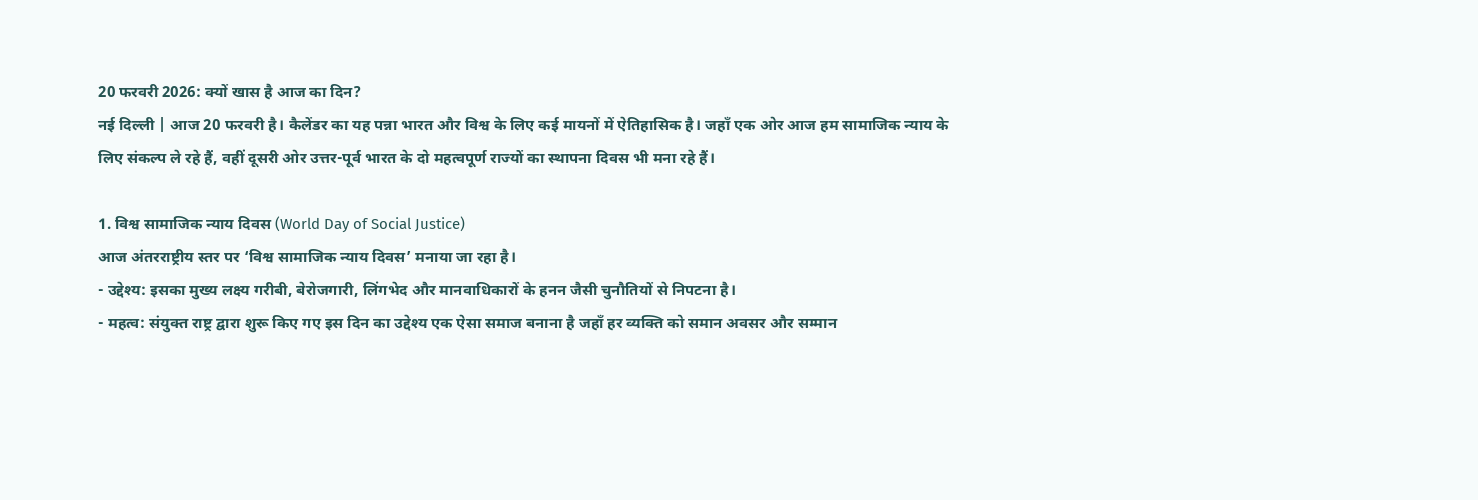20 फरवरी 2026: क्यों खास है आज का दिन?
नई दिल्ली | आज 20 फरवरी है। कैलेंडर का यह पन्ना भारत और विश्व के लिए कई मायनों में ऐतिहासिक है। जहाँ एक ओर आज हम सामाजिक न्याय के लिए संकल्प ले रहे हैं, वहीं दूसरी ओर उत्तर-पूर्व भारत के दो महत्वपूर्ण राज्यों का स्थापना दिवस भी मना रहे हैं।

1. विश्व सामाजिक न्याय दिवस (World Day of Social Justice)
आज अंतरराष्ट्रीय स्तर पर ‘विश्व सामाजिक न्याय दिवस’ मनाया जा रहा है।
- उद्देश्य: इसका मुख्य लक्ष्य गरीबी, बेरोजगारी, लिंगभेद और मानवाधिकारों के हनन जैसी चुनौतियों से निपटना है।
- महत्व: संयुक्त राष्ट्र द्वारा शुरू किए गए इस दिन का उद्देश्य एक ऐसा समाज बनाना है जहाँ हर व्यक्ति को समान अवसर और सम्मान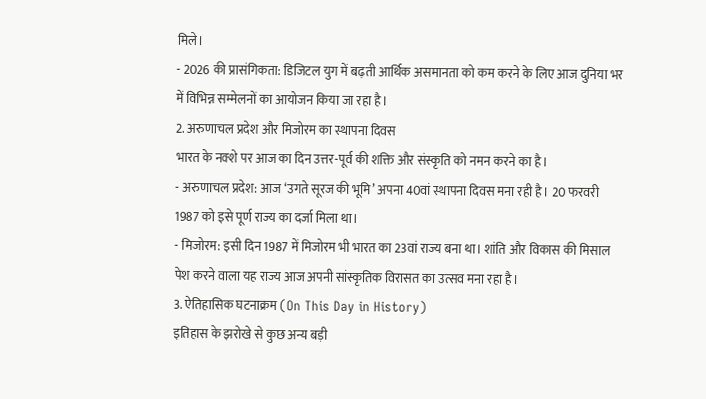मिले।
- 2026 की प्रासंगिकता: डिजिटल युग में बढ़ती आर्थिक असमानता को कम करने के लिए आज दुनिया भर में विभिन्न सम्मेलनों का आयोजन किया जा रहा है।
2. अरुणाचल प्रदेश और मिजोरम का स्थापना दिवस
भारत के नक्शे पर आज का दिन उत्तर-पूर्व की शक्ति और संस्कृति को नमन करने का है।
- अरुणाचल प्रदेश: आज ‘उगते सूरज की भूमि’ अपना 40वां स्थापना दिवस मना रही है। 20 फरवरी 1987 को इसे पूर्ण राज्य का दर्जा मिला था।
- मिजोरम: इसी दिन 1987 में मिजोरम भी भारत का 23वां राज्य बना था। शांति और विकास की मिसाल पेश करने वाला यह राज्य आज अपनी सांस्कृतिक विरासत का उत्सव मना रहा है।
3. ऐतिहासिक घटनाक्रम (On This Day in History)
इतिहास के झरोखे से कुछ अन्य बड़ी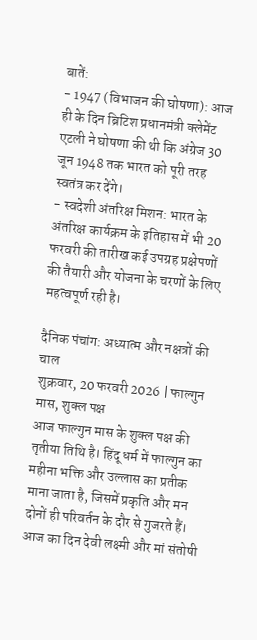बातें:
- 1947 (विभाजन की घोषणा): आज ही के दिन ब्रिटिश प्रधानमंत्री क्लेमेंट एटली ने घोषणा की थी कि अंग्रेज 30 जून 1948 तक भारत को पूरी तरह स्वतंत्र कर देंगे।
- स्वदेशी अंतरिक्ष मिशन: भारत के अंतरिक्ष कार्यक्रम के इतिहास में भी 20 फरवरी की तारीख कई उपग्रह प्रक्षेपणों की तैयारी और योजना के चरणों के लिए महत्वपूर्ण रही है।

दैनिक पंचांग: अध्यात्म और नक्षत्रों की चाल
शुक्रवार, 20 फरवरी 2026 | फाल्गुन मास, शुक्ल पक्ष
आज फाल्गुन मास के शुक्ल पक्ष की तृतीया तिथि है। हिंदू धर्म में फाल्गुन का महीना भक्ति और उल्लास का प्रतीक माना जाता है, जिसमें प्रकृति और मन दोनों ही परिवर्तन के दौर से गुजरते हैं। आज का दिन देवी लक्ष्मी और मां संतोषी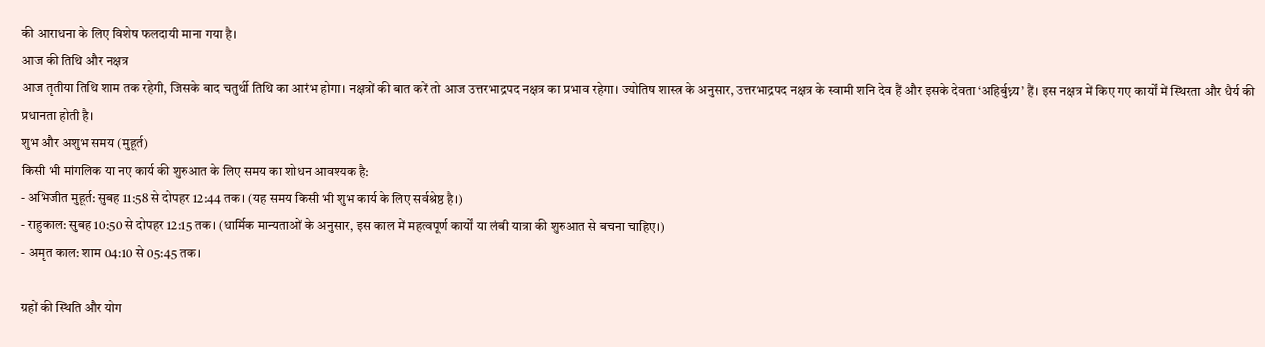की आराधना के लिए विशेष फलदायी माना गया है।
आज की तिथि और नक्षत्र
आज तृतीया तिथि शाम तक रहेगी, जिसके बाद चतुर्थी तिथि का आरंभ होगा। नक्षत्रों की बात करें तो आज उत्तरभाद्रपद नक्षत्र का प्रभाव रहेगा। ज्योतिष शास्त्र के अनुसार, उत्तरभाद्रपद नक्षत्र के स्वामी शनि देव हैं और इसके देवता ‘अहिर्बुध्न्य’ हैं। इस नक्षत्र में किए गए कार्यों में स्थिरता और धैर्य की प्रधानता होती है।
शुभ और अशुभ समय (मुहूर्त)
किसी भी मांगलिक या नए कार्य की शुरुआत के लिए समय का शोधन आवश्यक है:
- अभिजीत मुहूर्त: सुबह 11:58 से दोपहर 12:44 तक। (यह समय किसी भी शुभ कार्य के लिए सर्वश्रेष्ठ है।)
- राहुकाल: सुबह 10:50 से दोपहर 12:15 तक। (धार्मिक मान्यताओं के अनुसार, इस काल में महत्वपूर्ण कार्यों या लंबी यात्रा की शुरुआत से बचना चाहिए।)
- अमृत काल: शाम 04:10 से 05:45 तक।

ग्रहों की स्थिति और योग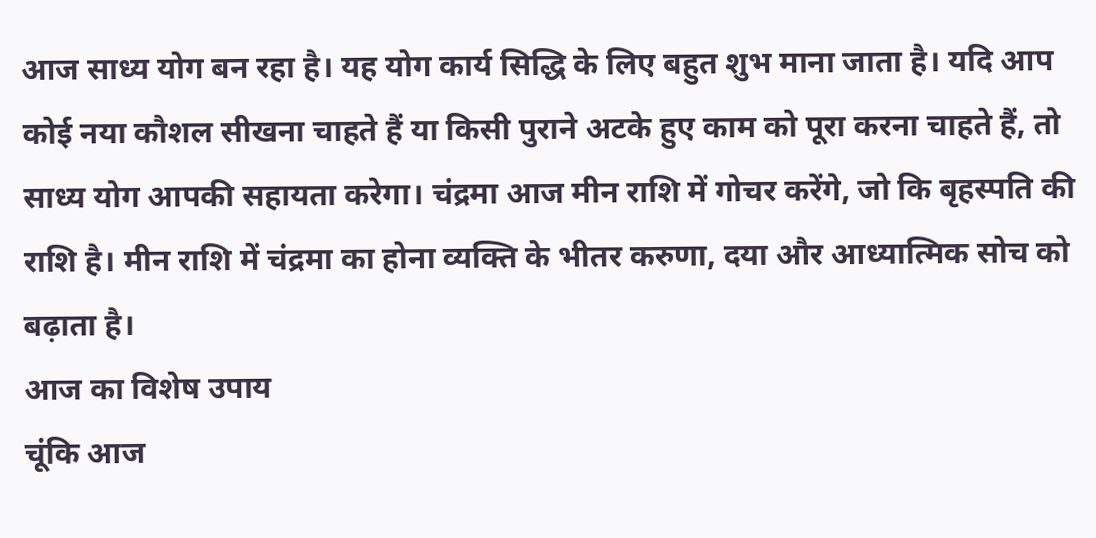आज साध्य योग बन रहा है। यह योग कार्य सिद्धि के लिए बहुत शुभ माना जाता है। यदि आप कोई नया कौशल सीखना चाहते हैं या किसी पुराने अटके हुए काम को पूरा करना चाहते हैं, तो साध्य योग आपकी सहायता करेगा। चंद्रमा आज मीन राशि में गोचर करेंगे, जो कि बृहस्पति की राशि है। मीन राशि में चंद्रमा का होना व्यक्ति के भीतर करुणा, दया और आध्यात्मिक सोच को बढ़ाता है।
आज का विशेष उपाय
चूंकि आज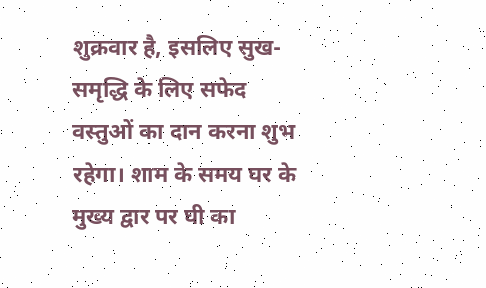शुक्रवार है, इसलिए सुख-समृद्धि के लिए सफेद वस्तुओं का दान करना शुभ रहेगा। शाम के समय घर के मुख्य द्वार पर घी का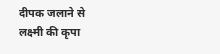दीपक जलाने से लक्ष्मी की कृपा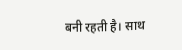बनी रहती है। साथ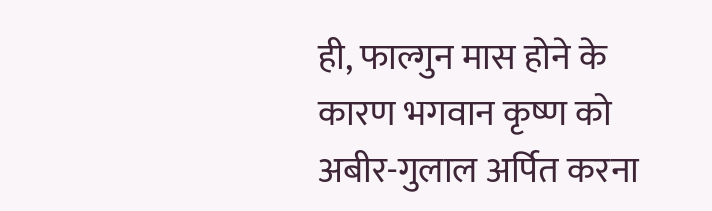ही, फाल्गुन मास होने के कारण भगवान कृष्ण को अबीर-गुलाल अर्पित करना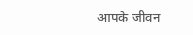आपके जीवन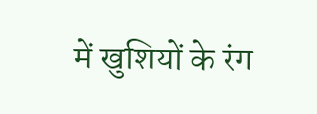में खुशियों के रंग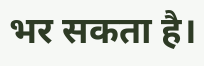भर सकता है।